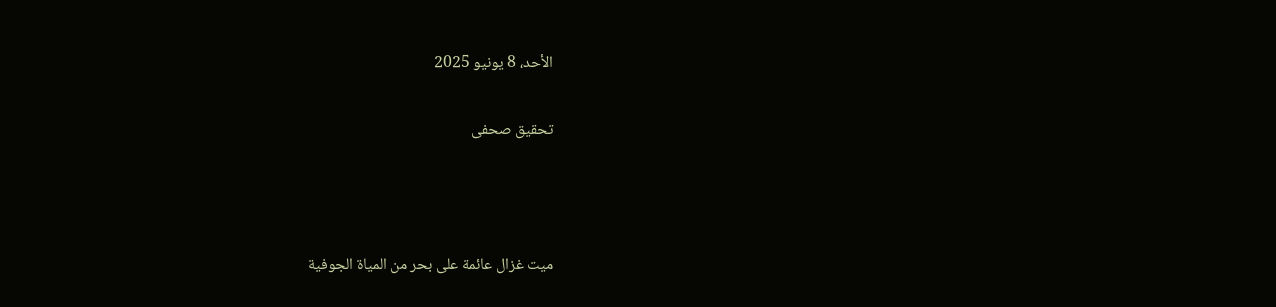الأحد، 8 يونيو 2025

تحقيق صحفى



ميت غزال عائمة على بحر من المياة الجوفية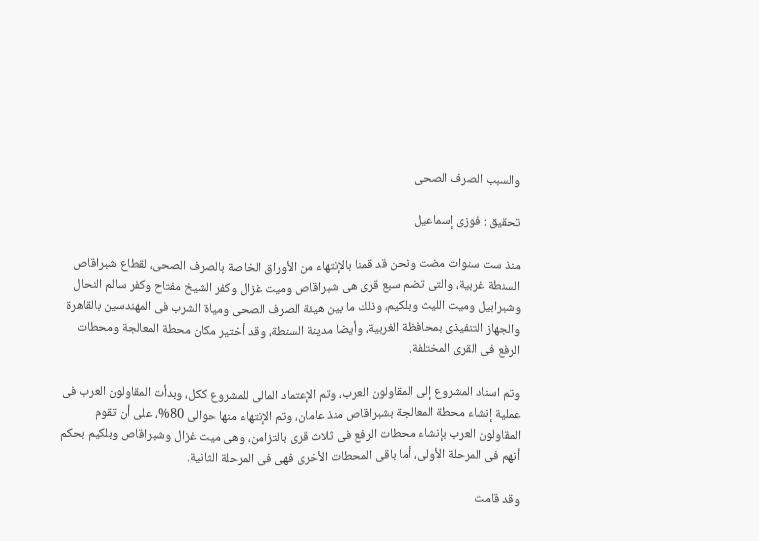والسبب الصرف الصحى

تحقيق : فوزى إسماعيل

منذ ست سنوات مضت ونحن قد قمنا بالإنتهاء من الأوراق الخاصة بالصرف الصحى، لقطاع شبراقاص السنطة غربية، والتى تضم سبع قرى هى شبراقاص وميت غزال وكفر الشيخ مفتاح وكفر سالم النحال وشبرابيل وميت الليث وبلكيم، وذلك ما بين هيئة الصرف الصحى ومياة الشرب فى المهندسين بالقاهرة والجهاز التنفيذى بمحافظة الغربية، وأيضا مدينة السنطة، وقد أختير مكان محطة المعالجة ومحطات الرفع فى القرى المختلفة.

وتم اسناد المشروع إلى المقاولون العرب، وتم الإعتماد المالى للمشروع ككل، وبدأت المقاولون العرب فى عملية إنشاء محطة المعالجة بشبراقاص منذ عامان، وتم الإنتهاء منها حوالى 80%، على أن تقوم المقاولون العرب بإنشاء محطات الرفع فى ثلاث قرى بالتزامن، وهى ميت غزال وشبراقاص وبلكيم بحكم أنهم فى المرحلة الأولى، أما باقى المحطات الأخرى فهى فى المرحلة الثانية.

وقد قامت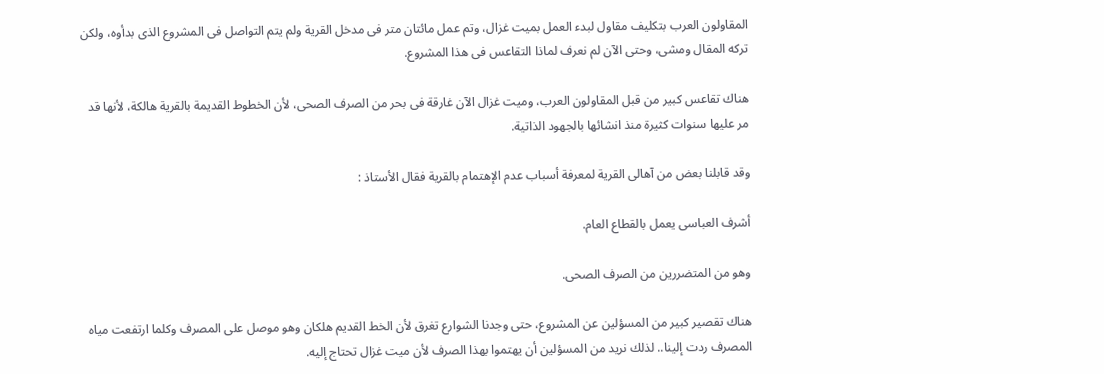المقاولون العرب بتكليف مقاول لبدء العمل بميت غزال، وتم عمل مائتان متر فى مدخل القرية ولم يتم التواصل فى المشروع الذى بدأوه، ولكن تركه المقال ومشى، وحتى الآن لم نعرف لماذا التقاعس فى هذا المشروع.

هناك تقاعس كبير من قبل المقاولون العرب، وميت غزال الآن غارقة فى بحر من الصرف الصحى، لأن الخطوط القديمة بالقرية هالكة، لأنها قد مر عليها سنوات كثيرة منذ انشائها بالجهود الذاتية.

وقد قابلنا بعض من آهالى القرية لمعرفة أسباب عدم الإهتمام بالقرية فقال الأستاذ :

أشرف العباسى يعمل بالقطاع العام.

وهو من المتضررين من الصرف الصحى.

هناك تقصير كبير من المسؤلين عن المشروع، حتى وجدنا الشوارع تغرق لأن الخط القديم هلكان وهو موصل على المصرف وكلما ارتفعت مياه المصرف ردت إلينا.. لذلك نريد من المسؤلين أن يهتموا بهذا الصرف لأن ميت غزال تحتاج إليه.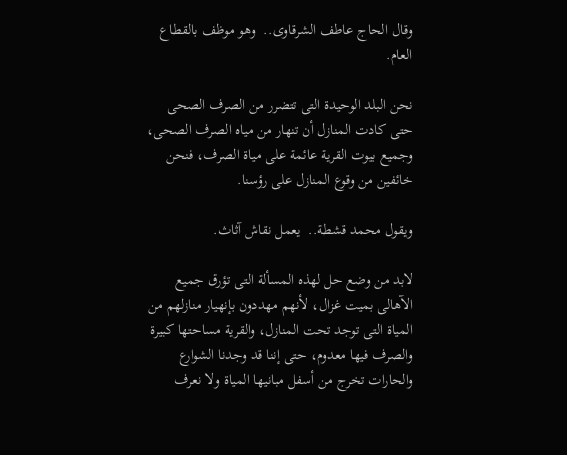وقال الحاج عاطف الشرقاوى..  وهو موظف بالقطاع العام.

نحن البلد الوحيدة التى تتضرر من الصرف الصحى حتى كادت المنازل أن تنهار من مياه الصرف الصحى، وجميع بيوت القرية عائمة على مياة الصرف، فنحن خائفين من وقوع المنازل على رؤسنا.

ويقول محمد قشطة..  يعمل نقاش آثاث.

لابد من وضع حل لهذه المسألة التى تؤرق جميع الآهالى بميت غزال، لأنهم مهددون بإنهيار منازلهم من المياة التى توجد تحت المنازل، والقرية مساحتها كبيرة والصرف فيها معدوم، حتى إننا قد وجدنا الشوارع والحارات تخرج من أسفل مبانيها المياة ولا نعرف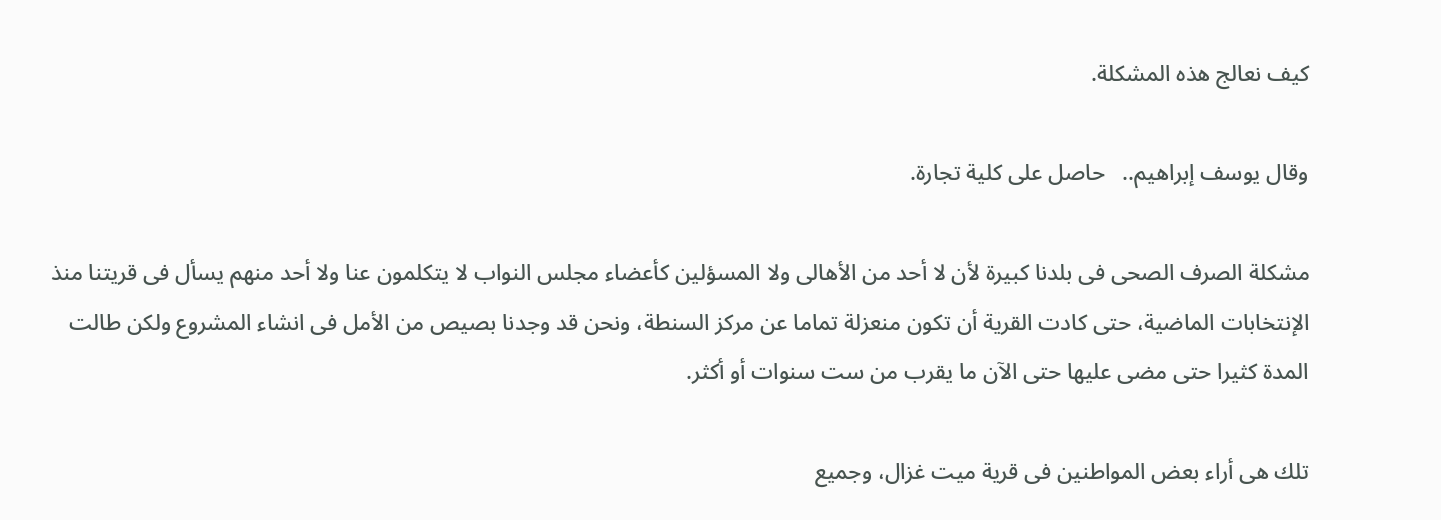كيف نعالج هذه المشكلة.

وقال يوسف إبراهيم..   حاصل على كلية تجارة.

مشكلة الصرف الصحى فى بلدنا كبيرة لأن لا أحد من الأهالى ولا المسؤلين كأعضاء مجلس النواب لا يتكلمون عنا ولا أحد منهم يسأل فى قريتنا منذ الإنتخابات الماضية، حتى كادت القرية أن تكون منعزلة تماما عن مركز السنطة، ونحن قد وجدنا بصيص من الأمل فى انشاء المشروع ولكن طالت المدة كثيرا حتى مضى عليها حتى الآن ما يقرب من ست سنوات أو أكثر.

تلك هى أراء بعض المواطنين فى قرية ميت غزال، وجميع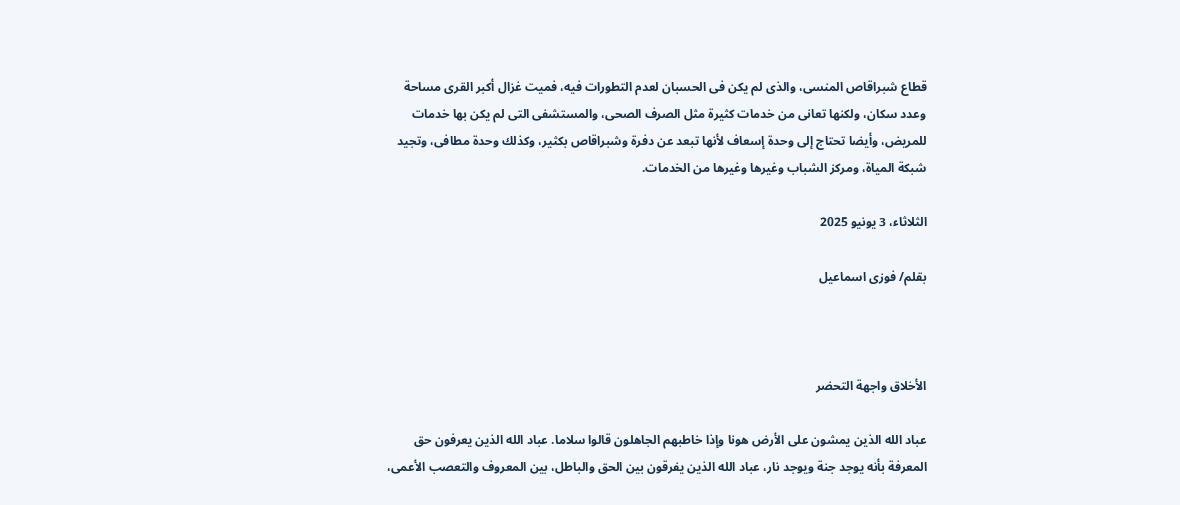قطاع شبراقاص المنسى، والذى لم يكن فى الحسبان لعدم التطورات فيه، فميت غزال أكبر القرى مساحة وعدد سكان، ولكنها تعانى من خدمات كثيرة مثل الصرف الصحى، والمستشفى التى لم يكن بها خدمات للمريض، وأيضا تحتاج إلى وحدة إسعاف لأنها تبعد عن دفرة وشبراقاص بكثير، وكذلك وحدة مطافى، وتجيد شبكة المياة، ومركز الشباب وغيرها وغيرها من الخدمات.

الثلاثاء، 3 يونيو 2025

بقلم/ فوزى اسماعيل



الأخلاق واجهة التحضر

عباد الله الذين يمشون على الأرض هونا وإذا خاطبهم الجاهلون قالوا سلاما. عباد الله الذين يعرفون حق المعرفة بأنه يوجد جنة ويوجد نار، عباد الله الذين يفرقون بين الحق والباطل، بين المعروف والتعصب الأعمى،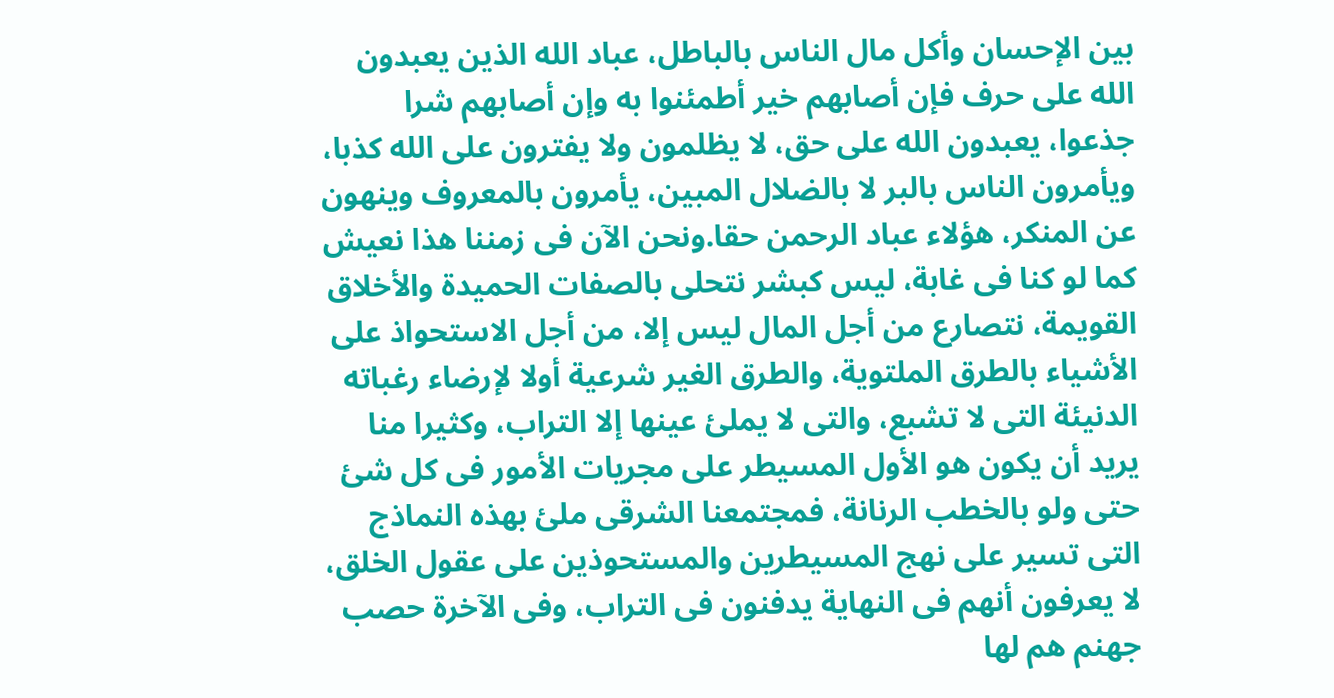بين الإحسان وأكل مال الناس بالباطل، عباد الله الذين يعبدون الله على حرف فإن أصابهم خير أطمئنوا به وإن أصابهم شرا جذعوا، يعبدون الله على حق، لا يظلمون ولا يفترون على الله كذبا، ويأمرون الناس بالبر لا بالضلال المبين، يأمرون بالمعروف وينهون عن المنكر، هؤلاء عباد الرحمن حقا.ونحن الآن فى زمننا هذا نعيش كما لو كنا فى غابة، ليس كبشر نتحلى بالصفات الحميدة والأخلاق القويمة، نتصارع من أجل المال ليس إلا، من أجل الاستحواذ على الأشياء بالطرق الملتوية، والطرق الغير شرعية أولا لإرضاء رغباته الدنيئة التى لا تشبع، والتى لا يملئ عينها إلا التراب، وكثيرا منا يريد أن يكون هو الأول المسيطر على مجريات الأمور فى كل شئ حتى ولو بالخطب الرنانة، فمجتمعنا الشرقى ملئ بهذه النماذج التى تسير على نهج المسيطرين والمستحوذين على عقول الخلق، لا يعرفون أنهم فى النهاية يدفنون فى التراب، وفى الآخرة حصب جهنم هم لها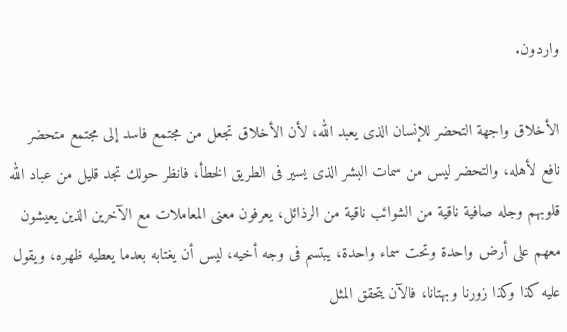واردون.

الأخلاق واجهة التحضر للإنسان الذى يعبد الله، لأن الأخلاق تجعل من مجتمع فاسد إلى مجتمع متحضر نافع لأهله، والتحضر ليس من سمات البشر الذى يسير فى الطريق الخطأ، فانظر حولك تجد قليل من عباد الله قلوبهم وجله صافية ناقية من الشوائب ناقية من الرذائل، يعرفون معنى المعاملات مع الآخرين الذين يعيشون معهم على أرض واحدة وتحت سماء واحدة، يبتسم فى وجه أخيه، ليس أن يغتابه بعدما يعطيه ظهره، ويقول عليه كذا وكذا زورنا وبهتانا، فالآن يتحقق المثل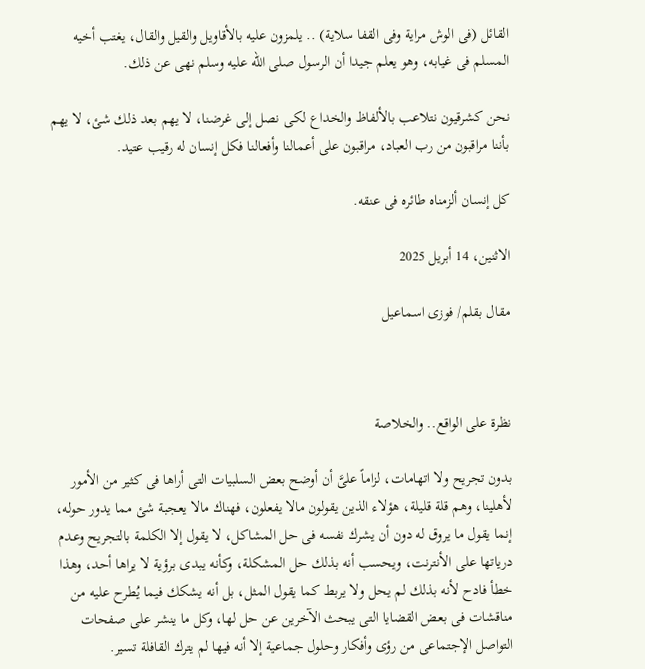القائل (فى الوش مراية وفى القفا سلاية) .. يلمزون عليه بالأقاويل والقيل والقال، يغتب أخيه المسلم فى غيابه، وهو يعلم جيدا أن الرسول صلى الله عليه وسلم نهى عن ذلك.

نحن كشرقيون نتلاعب بالألفاظ والخداع لكى نصل إلى غرضنا، لا يهم بعد ذلك شئ، لا يهم بأننا مراقبون من رب العباد، مراقبون على أعمالنا وأفعالنا فكل إنسان له رقيب عتيد.

كل إنسان ألزمناه طائره فى عنقه.

الاثنين، 14 أبريل 2025

مقال بقلم/ فوزى اسماعيل



نظرة على الواقع.. والخلاصة

بدون تجريح ولا اتهامات، لزاماً علىَّ أن أوضح بعض السلبيات التى أراها فى كثير من الأمور لأهلينا، وهم قلة قليلة، هؤلاء الذين يقولون مالا يفعلون، فهناك مالا يعجبة شئ مما يدور حوله، إنما يقول ما يروق له دون أن يشرك نفسه فى حل المشاكل، لا يقول إلا الكلمة بالتجريح وعـدم درياتها على الأنترنت، ويحسب أنه بذلك حل المشكلة، وكأنه يبدى برؤية لا يراها أحد، وهذا خطأ فادح لأنه بذلك لم يحل ولا يربط كما يقول المثل، بل أنه يشكك فيما يُطرح عليه من مناقشات فى بعض القضايا التى يبحث الآخرين عن حل لها، وكل ما ينشر على صفحات التواصل الإجتماعى من رؤى وأفكار وحلول جماعية إلا أنه فيها لم يترك القافلة تسير.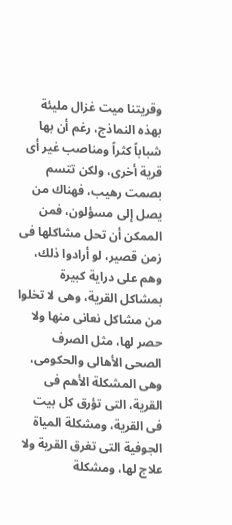وقريتنا ميت غزال مليئة بهذه النماذج، رغم أن بها شباباً كثراً ومناصب غير أى قرية أخرى، ولكن تتسم بصمت رهيب، فهناك من يصل إلى مسؤلون، فمن الممكن أن تحل مشاكلها فى زمن قصير، لو أرادوا ذلك، وهم على دراية كبيرة بمشاكل القرية، وهى لا تخلوا من مشاكل نعانى منها ولا حصر لها، مثل الصرف الصحى الأهالى والحكومى، وهى المشكلة الأهم فى القرية، التى تؤرق كل بيت فى القرية، ومشكلة المياة الجوفية التى تغرق القرية ولا علاج لها، ومشكلة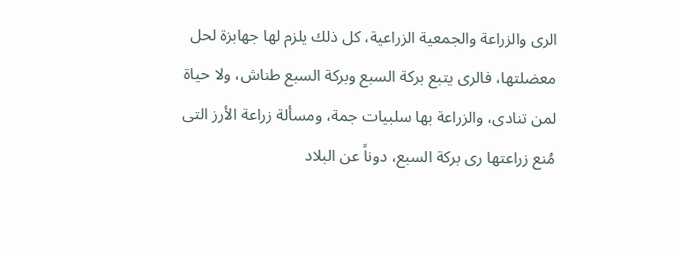الرى والزراعة والجمعية الزراعية، كل ذلك يلزم لها جهابزة لحل معضلتها، فالرى يتبع بركة السبع وبركة السبع طناش، ولا حياة لمن تنادى، والزراعة بها سلبيات جمة، ومسألة زراعة الأرز التى مُنع زراعتها رى بركة السبع، دوناً عن البلاد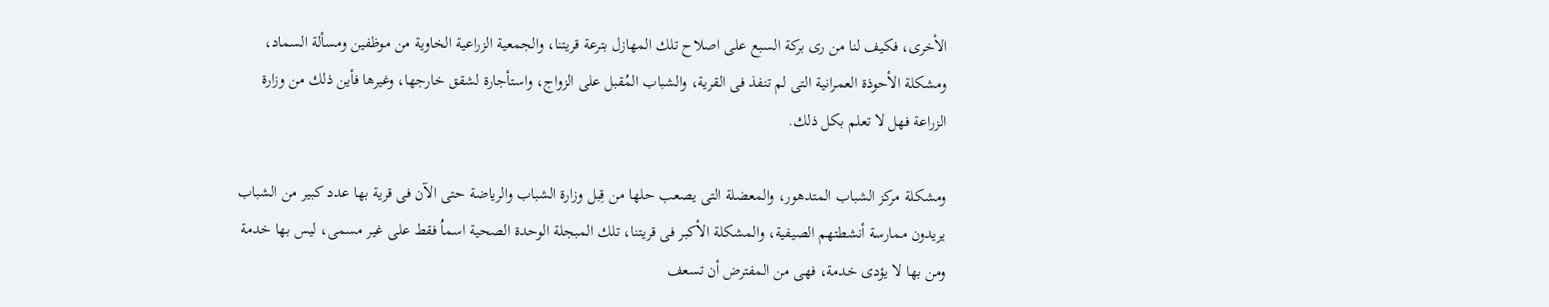الأخرى، فكيف لنا من رى بركة السبع على اصلاح تلك المهازل بترعة قريتنا، والجمعية الزراعية الخاوية من موظفين ومسألة السماد، ومشكلة الأحوذة العمرانية التى لم تنفذ فى القرية، والشباب المُقبل على الزواج، واستأجارة لشقق خارجها، وغيرها فأين ذلك من وزارة الزراعة فهل لا تعلم بكل ذلك.

ومشكلة مركز الشباب المتدهور، والمعضلة التى يصعب حلها من قِبل وزارة الشباب والرياضة حتى الآن فى قرية بها عدد كبير من الشباب يريدون ممارسة أنشطتهم الصيفية، والمشكلة الأكبر فى قريتنا، تلك المبجلة الوحدة الصحية اسماُ فقط على غير مسمى، ليس بها خدمة ومن بها لا يؤدى خدمة، فهى من المفترض أن تسعف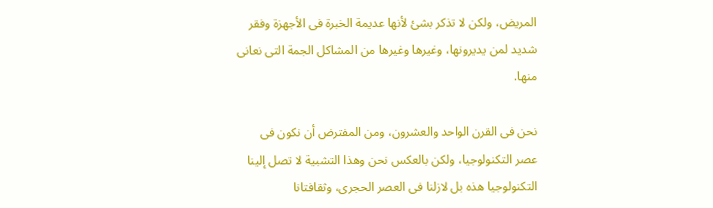المريض، ولكن لا تذكر بشئ لأنها عديمة الخبرة فى الأجهزة وفقر شديد لمن يديرونها، وغيرها وغيرها من المشاكل الجمة التى نعانى منها.

نحن فى القرن الواحد والعشرون، ومن المفترض أن نكون فى عصر التكنولوجيا، ولكن بالعكس نحن وهذا التشبية لا تصل إلينا التكنولوجيا هذه بل لازلنا فى العصر الحجرى، وثقافتانا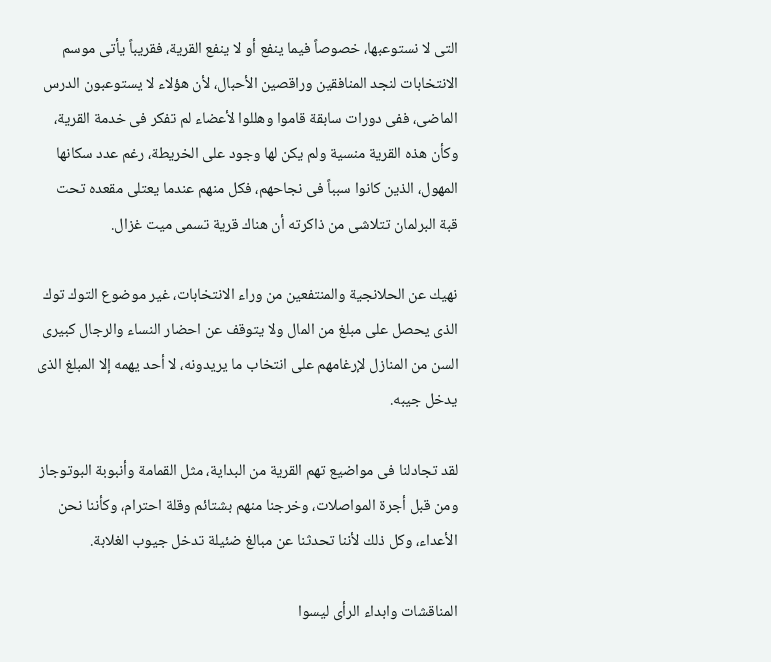التى لا نستوعبها، خصوصاً فيما ينفع أو لا ينفع القرية، فقريباً يأتى موسم الانتخابات لنجد المنافقين وراقصين الأحبال، لأن هؤلاء لا يستوعبون الدرس الماضى، ففى دورات سابقة قاموا وهللوا لأعضاء لم تفكر فى خدمة القرية، وكأن هذه القرية منسية ولم يكن لها وجود على الخريطة، رغم عدد سكانها المهول، الذين كانوا سبباً فى نجاحهم، فكل منهم عندما يعتلى مقعده تحت قبة البرلمان تتلاشى من ذاكرته أن هناك قرية تسمى ميت غزال.

نهيك عن الحلانجية والمنتفعين من وراء الانتخابات، غير موضوع التوك توك الذى يحصل على مبلغ من المال ولا يتوقف عن احضار النساء والرجال كبيرى السن من المنازل لإرغامهم على انتخاب ما يريدونه، لا أحد يهمه إلا المبلغ الذى يدخل جيبه.

لقد تجادلنا فى مواضيع تهم القرية من البداية، مثل القمامة وأنبوبة البوتوجاز ومن قبل أجرة المواصلات، وخرجنا منهم بشتائم وقلة احترام، وكأننا نحن الأعداء، وكل ذلك لأننا تحدثنا عن مبالغ ضئيلة تدخل جيوب الغلابة.

المناقشات وابداء الرأى ليسوا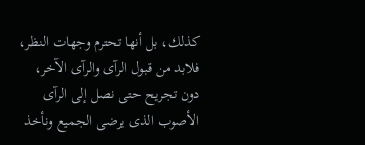كذلك، بل أنها تحترم وجهات النظر، فلابد من قبول الرآى والرآى الآخر، دون تجريح حتى نصل إلى الرآى الأصوب الذى يرضى الجميع ونأخذ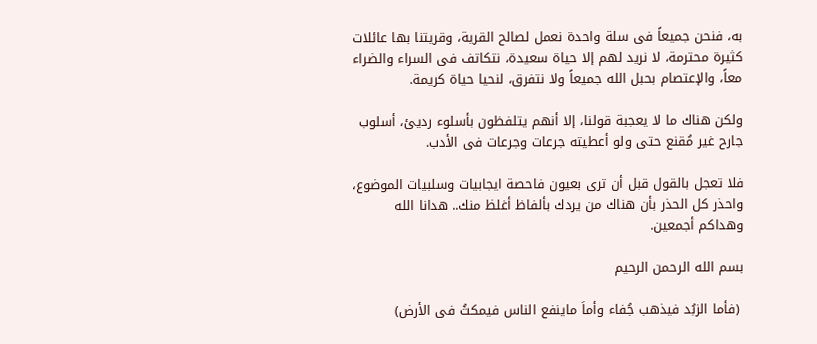به، فنحن جميعاً فى سلة واحدة نعمل لصالح القرية، وقريتنا بها عائلات كثيرة محترمة، لا نريد لهم إلا حياة سعيدة، نتكاتف فى السراء والضراء معاً، والإعتصام بحبل الله جميعاً ولا نتفرق، لنحيا حياة كريمة.

ولكن هناك ما لا يعجبة قولنا، إلا أنهم يتلفظون بأسلوء رديئ، أسلوب جارح غير مُقنع حتى ولو أعطيته جرعات وجرعات فى الأدب.

فلا تعجل بالقول قبل أن ترى بعيون فاحصة ايجابيات وسلبيات الموضوع، واحذر كل الحذر بأن هناك من يردك بألفاظ أغلظ منك.. هدانا الله وهداكم أجمعين.

بسم الله الرحمن الرحيم

 (فأما الزبُد فيذهب جُفاء وأماَ ماينفع الناس فيمكثُ فى الأرض)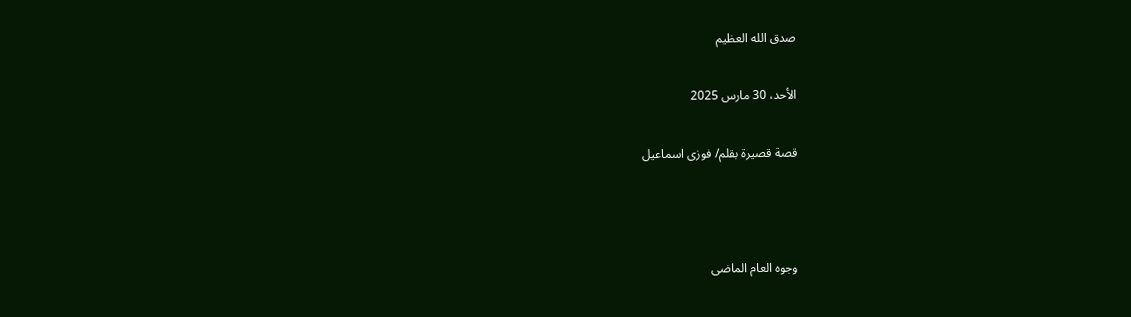صدق الله العظيم

الأحد، 30 مارس 2025

قصة قصيرة بقلم/ فوزى اسماعيل



وجوه العام الماضى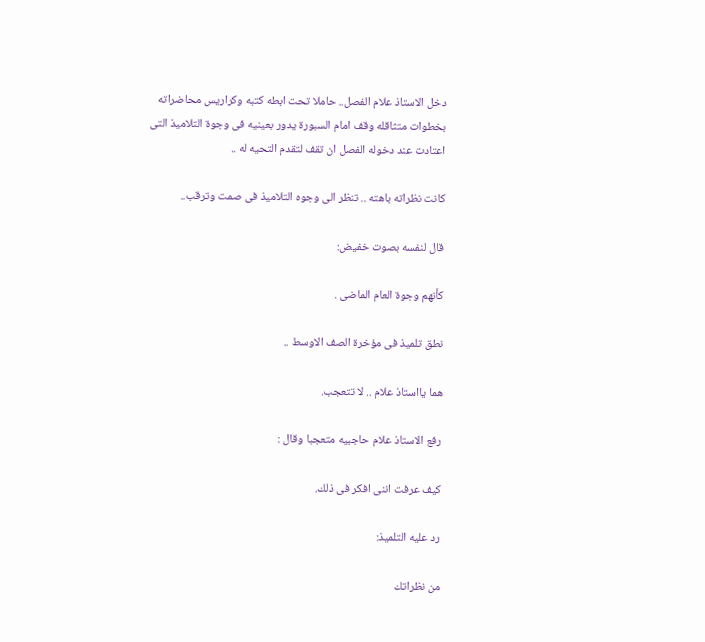دخل الاستاذ علام الفصل.. حاملا تحت ابطه كتبه وكراريس محاضراته بخطوات متثاقله وقف امام السبورة يدور بعينيه فى وجوة التلاميذ التى اعتادت عند دخوله الفصل ان تقف لتقدم التحيه له ..

كانت نظراته باهته .. تنظر الى وجوه التلاميذ فى صمت وترقب..

قال لنفسه بصوت خفيض:

كأنهم وجوة العام الماضى .

نطق تلميذ فى مؤخرة الصف الاوسط ..

هما يااستاذ علام .. لا تتعجب.

رفع الاستاذ علام حاجبيه متعجبا وقال :

كيف عرفت اننى افكر فى ذلك.

رد عليه التلميذ:

من نظراتك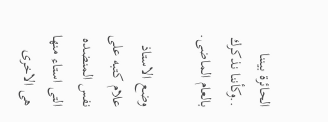الحائرة بيننا ..وكأننا نذكرك بالعام الماضى.

وضع الاستاذ علام كتبه على نفس المنضده التى استاء منها هى الاخرى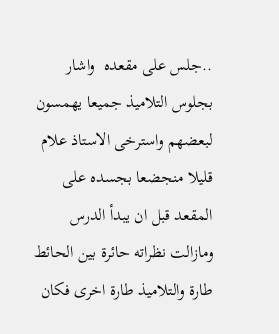..جلس على مقعده  واشار بجلوس التلاميذ جميعا يهمسون لبعضهم واسترخى الاستاذ علام قليلا منجضعا بجسده على المقعد قبل ان يبدأ الدرس ومازالت نظراته حائرة بين الحائط طارة والتلاميذ طارة اخرى فكان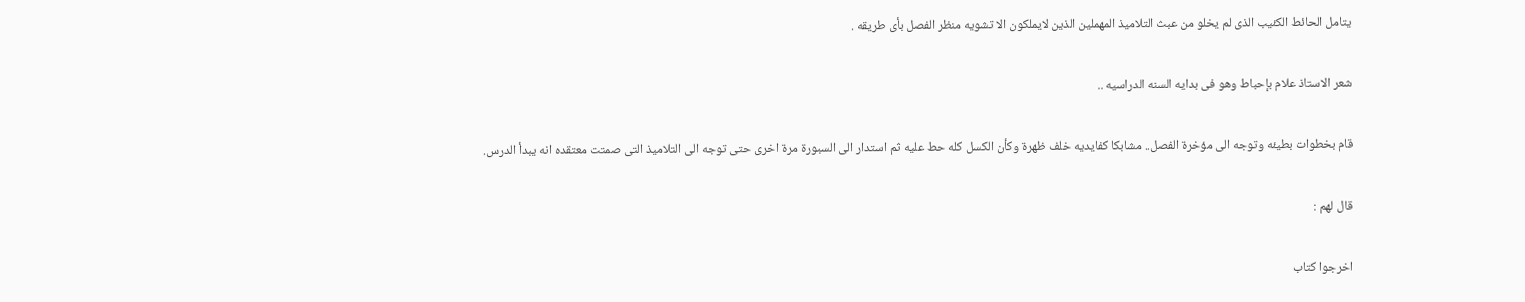يتامل الحائط الكئيب الذى لم يخلو من عبث التلاميذ المهملين الذين لايملكون الا تشويه منظر الفصل بأى طريقه .

شعر الاستاذ علام بإحباط وهو فى بدايه السنه الدراسيه ..

قام بخطوات بطيئه وتوجه الى مؤخرة الفصل.. مشابكا كفايديه خلف ظهرة وكأن الكسل كله حط عليه ثم استدار الى السبورة مرة اخرى حتى توجه الى التلاميذ التى صمتت معتقده انه يبدأ الدرس.

قال لهم :

اخرجوا كتاب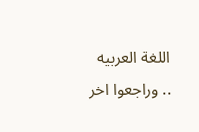اللغة العربيه .. وراجعوا اخر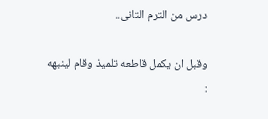درس من الترم التانى..

وقبل ان يكمل قاطعه تلميذ وقام لينبهه :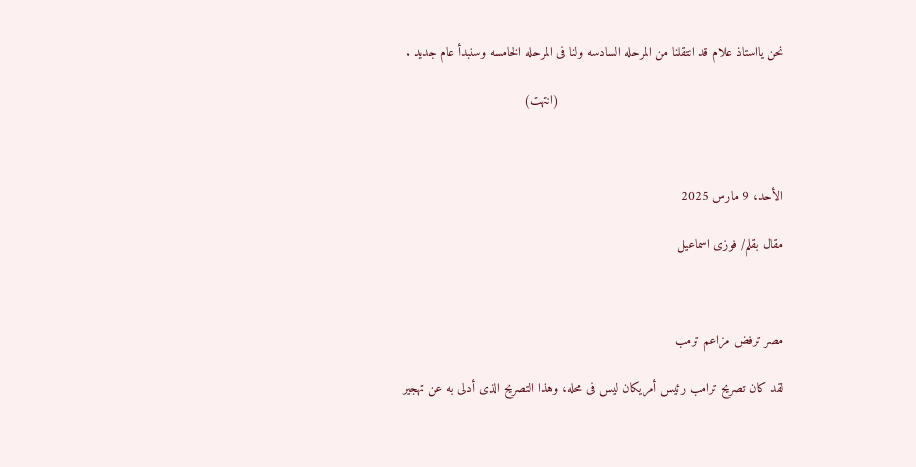نحن يااستاذ علام قد انتقلنا من المرحله السادسه ولنا فى المرحله الخامسه وسنبدأ عام جديد .

                                                           (انتهت)



الأحد، 9 مارس 2025

مقال بقلم/ فوزى اسماعيل



مصر ترفض مزاعم ترمب

لقد كان تصريح ترامب رئيس أمريكان ليس فى محله، وهذا التصريح الذى أدلى به عن تهجير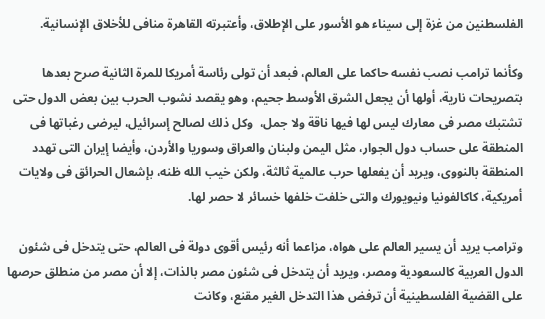الفلسطنين من غزة إلى سيناء هو الأسور على الإطلاق، وأعتبرته القاهرة منافى للأخلاق الإنسانية.

وكأنما ترامب نصب نفسه حاكما على العالم، فبعد أن تولى رئاسة أمريكا للمرة الثانية صرح بعدها بتصريحات نارية، أولها أن يجعل الشرق الأوسط جحيم، وهو يقصد نشوب الحرب بين بعض الدول حتى تشتبك مصر فى معارك ليس لها فيها ناقة ولا جمل،  وكل ذلك لصالح إسرائيل، ليرضى رغباتها فى المنطقة على حساب دول الجوار، مثل اليمن ولبنان والعراق وسوريا والأردن، وأيضا إيران التى تهدد المنطقة بالنووى، ويريد أن يفعلها حرب عالمية ثالثة، ولكن خيب الله ظنه، بإشعال الحرائق فى ولايات أمريكية، كاكالفونيا ونيويورك والتى خلفت خلفها خسائر لا حصر لها.

وترامب يريد أن يسير العالم على هواه، مزاعما أنه رئيس أقوى دولة فى العالم، حتى يتدخل فى شئون الدول العربية كالسعودية ومصر، ويريد أن يتدخل فى شئون مصر بالذات، إلا أن مصر من منطلق حرصها على القضية الفلسطينية أن ترفض هذا التدخل الغير مقنع، وكانت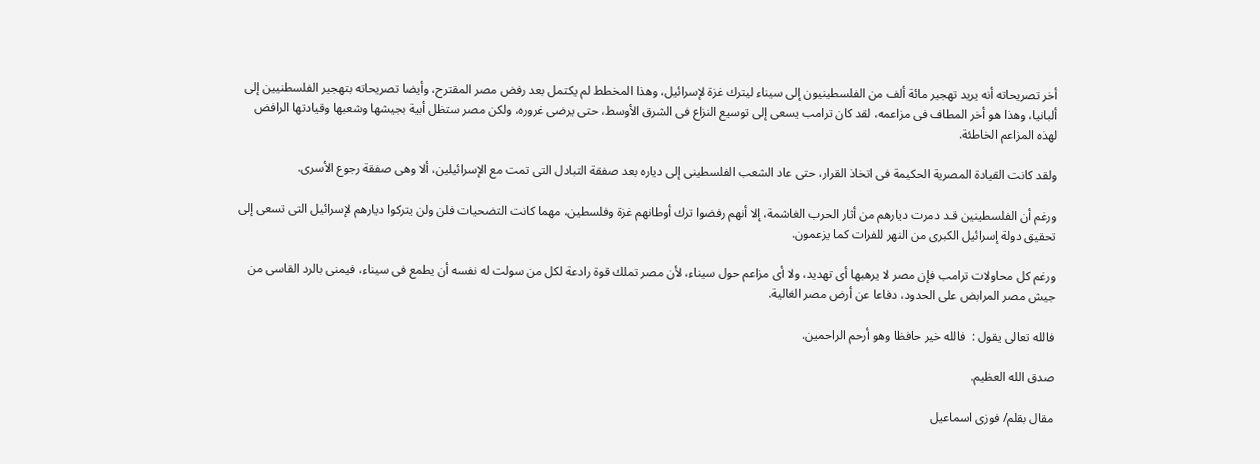أخر تصريحاته أنه يريد تهجير مائة ألف من الفلسطينيون إلى سيناء ليترك غزة لإسرائيل، وهذا المخطط لم يكتمل بعد رفض مصر المقترح، وأيضا تصريحاته بتهجير الفلسطنيين إلى ألبانيا، وهذا هو أخر المطاف فى مزاعمه، لقد كان ترامب يسعى إلى توسيع النزاع فى الشرق الأوسط، حتى يرضى غروره، ولكن مصر ستظل أبية بجيشها وشعبها وقيادتها الرافض لهذه المزاعم الخاطئة.

ولقد كانت القيادة المصرية الحكيمة فى اتخاذ القرار، حتى عاد الشعب الفلسطينى إلى دياره بعد صفقة التبادل التى تمت مع الإسرائيلين، ألا وهى صفقة رجوع الأسرى.

ورغم أن الفلسطينين قـد دمرت ديارهم من أثار الحرب الغاشمة، إلا أنهم رفضوا ترك أوطانهم غزة وفلسطين، مهما كانت التضحيات فلن ولن يتركوا ديارهم لإسرائيل التى تسعى إلى تحقيق دولة إسرائيل الكبرى من النهر للفرات كما يزعمون.

ورغم كل محاولات ترامب فإن مصر لا يرهبها أى تهديد، ولا أى مزاعم حول سيناء، لأن مصر تملك قوة رادعة لكل من سولت له نفسه أن يطمع فى سيناء، فيمنى بالرد القاسى من جيش مصر المرابض على الحدود، دفاعا عن أرض مصر الغالية.

فالله تعالى يقول :  فالله خير حافظا وهو أرحم الراحمين.

صدق الله العظيم.

مقال بقلم/ فوزى اسماعيل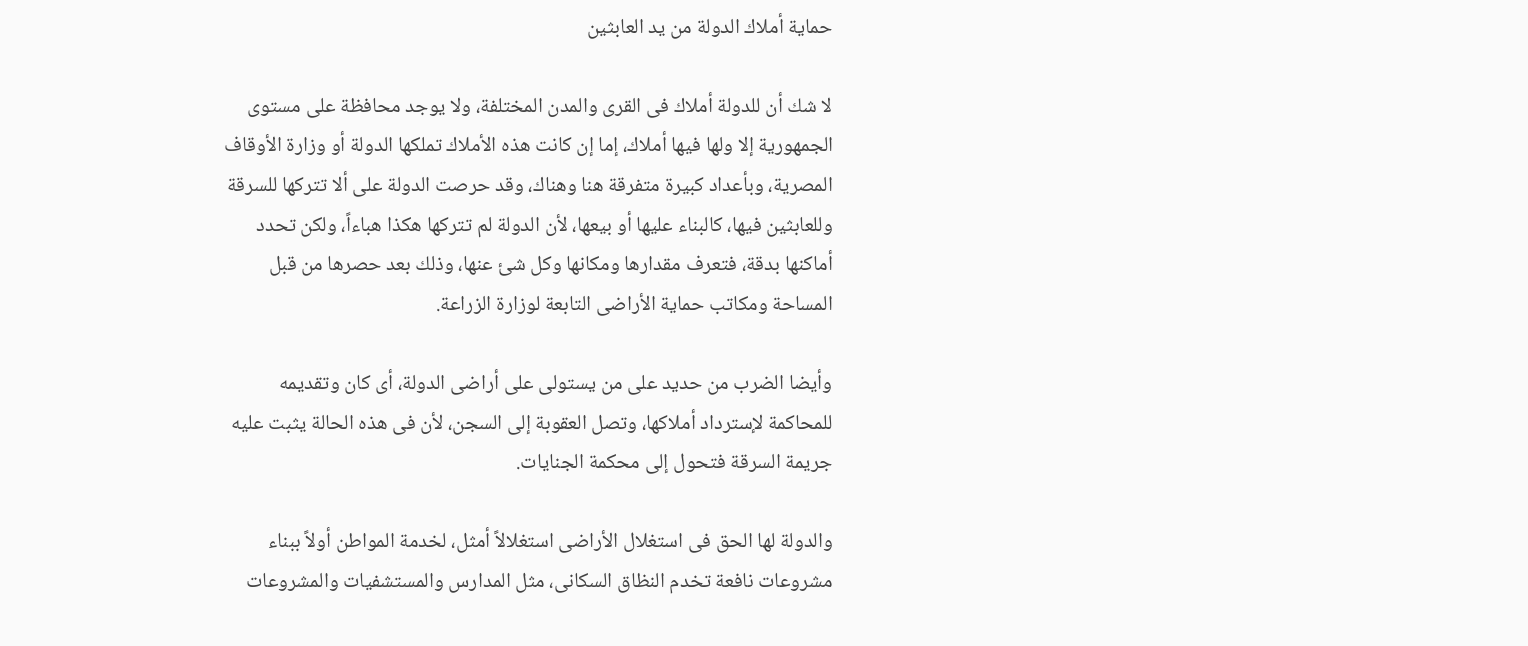حماية أملاك الدولة من يد العابثين

لا شك أن للدولة أملاك فى القرى والمدن المختلفة، ولا يوجد محافظة على مستوى الجمهورية إلا ولها فيها أملاك، إما إن كانت هذه الأملاك تملكها الدولة أو وزارة الأوقاف المصرية، وبأعداد كبيرة متفرقة هنا وهناك، وقد حرصت الدولة على ألا تتركها للسرقة وللعابثين فيها، كالبناء عليها أو بيعها، لأن الدولة لم تتركها هكذا هباءاً، ولكن تحدد أماكنها بدقة، فتعرف مقدارها ومكانها وكل شئ عنها، وذلك بعد حصرها من قبل المساحة ومكاتب حماية الأراضى التابعة لوزارة الزراعة.

وأيضا الضرب من حديد على من يستولى على أراضى الدولة، أى كان وتقديمه للمحاكمة لإسترداد أملاكها، وتصل العقوبة إلى السجن، لأن فى هذه الحالة يثبت عليه جريمة السرقة فتحول إلى محكمة الجنايات.

والدولة لها الحق فى استغلال الأراضى استغلالاً أمثل، لخدمة المواطن أولاً ببناء مشروعات نافعة تخدم النظاق السكانى، مثل المدارس والمستشفيات والمشروعات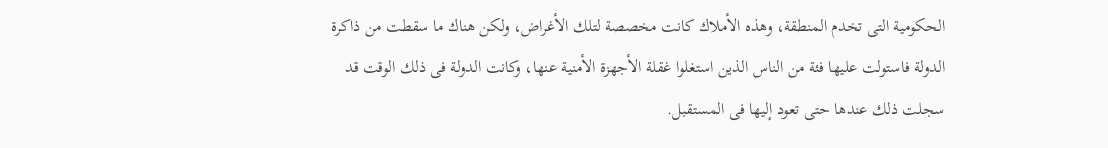الحكومية التى تخدم المنطقة، وهذه الأملاك كانت مخصصة لتلك الأغراض، ولكن هناك ما سقطت من ذاكرة الدولة فاستولت عليها فئة من الناس الذين استغلوا غقلة الأجهزة الأمنية عنها، وكانت الدولة فى ذلك الوقت قد سجلت ذلك عندها حتى تعود إليها فى المستقبل.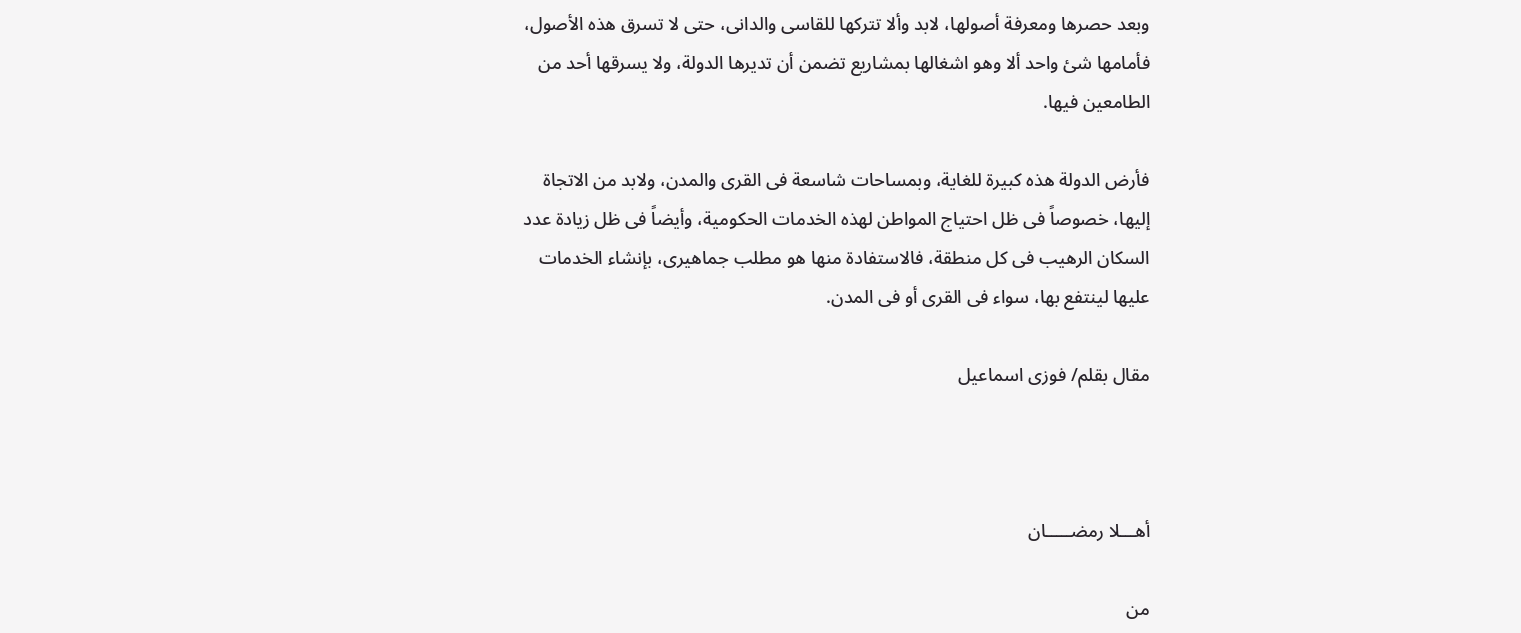وبعد حصرها ومعرفة أصولها، لابد وألا تتركها للقاسى والدانى، حتى لا تسرق هذه الأصول، فأمامها شئ واحد ألا وهو اشغالها بمشاريع تضمن أن تديرها الدولة، ولا يسرقها أحد من الطامعين فيها.

فأرض الدولة هذه كبيرة للغاية، وبمساحات شاسعة فى القرى والمدن، ولابد من الاتجاة إليها، خصوصاً فى ظل احتياج المواطن لهذه الخدمات الحكومية، وأيضاً فى ظل زيادة عدد السكان الرهيب فى كل منطقة، فالاستفادة منها هو مطلب جماهيرى، بإنشاء الخدمات عليها لينتفع بها، سواء فى القرى أو فى المدن.

مقال بقلم/ فوزى اسماعيل



أهـــلا رمضـــــان

من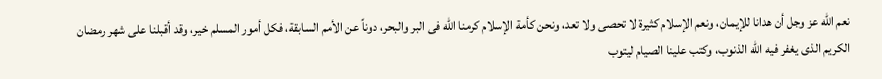نعم الله عز وجل أن هدانا للإيمان، ونعم الإسلام كثيرة لا تحصى ولا تعد، ونحن كأمة الإسلام كرمنا الله فى البر والبحر، دوناً عن الأمم السابقة، فكل أمور المسلم خير، وقد أقبلنا على شهر رمضان الكريم الذى يغفر فيه الله الذنوب، وكتب علينا الصيام ليتوب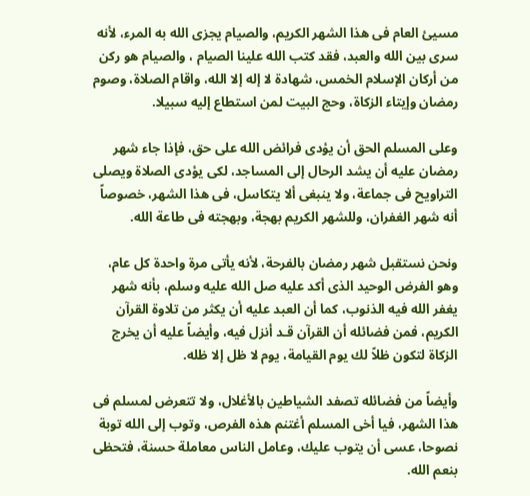مسيئ العام فى هذا الشهر الكريم، والصيام يجزى الله به المرء، لأنه سرى بين الله والعبد، فقد كتب الله علينا الصيام ، والصيام هو ركن من أركان الإسلام الخمس، شهادة لا إله إلا الله، واقام الصلاة، وصوم رمضان وإيتاء الزكاة، وحج البيت لمن استطاع إليه سبيلا.

وعلى المسلم الحق أن يؤدى فرائض الله على حق، فإذا جاء شهر رمضان عليه أن يشد الرحال إلى المساجد، لكى يؤدى الصلاة ويصلى التراويح فى جماعة، ولا ينبغى ألا يتكاسل، فى هذا الشهر، خصوصاً أنه شهر الغفران، وللشهر الكريم بهجة، وبهجته فى طاعة الله.

ونحن نستقبل شهر رمضان بالفرحة، لأنه يأتى مرة واحدة كل عام، وهو الفرض الوحيد الذى أكد عليه صل الله عليه وسلم، بأنه شهر يغفر الله فيه الذنوب، كما أن العبد عليه أن يكثر من تلاوة القرآن الكريم، فمن فضائله أن القرآن قـد أنزل فيه، وأيضاً عليه أن يخرج الزكاة لتكون ظلاً لك يوم القيامة، يوم لا ظل إلا ظله.

وأيضاً من فضائله تصفد الشياطين بالأغلال، ولا تتعرض لمسلم فى هذا الشهر، فيا أخى المسلم أغتنم هذه الفرص، وتوب إلى الله توبة نصوحا، عسى أن يتوب عليك، وعامل الناس معاملة حسنة، فتحظى بنعم الله.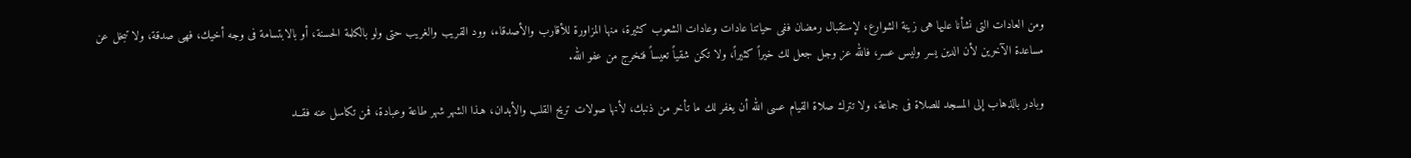ومن العادات التى نشأنا عليها هى زينة الشوارع، لإستقبال رمضان ففى حياتنا عادات وعادات الشعوب كثيرة، منها المزاورة للأقارب والأصدقاء، وود القريب والغريب حتى ولو بالكلمة الحسنة، أو بالابتسامة فى وجه أخيك، فهى صدقة، ولا تبخل عن مساعدة الآخرين لأن الدين يسر وليس عسر، فالله عز وجل جعل لك خيراً كثيراً، ولا تكن شقياً تعيساً فتخرج من عفو الله.

وبادر بالذهاب إلى المسجد للصلاة فى جماعة، ولا تترك صلاة القيام عسى الله أن يغفر لك ما تأخر من ذنبك، لأنها صولات تريح القلب والأبدان، هـذا الشهر شهر طاعة وعبادة، فمن تكاسل عنه فقــد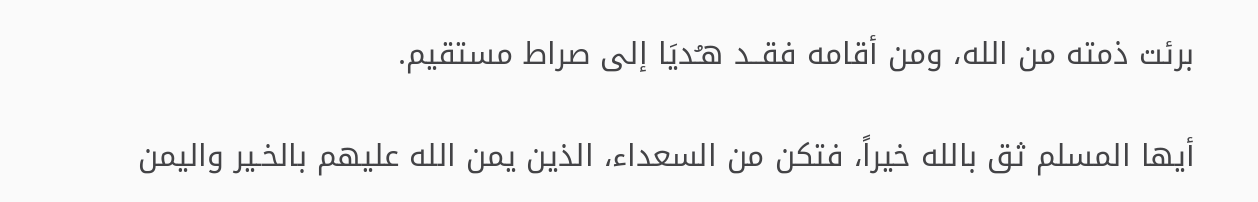برئت ذمته من الله، ومن أقامه فقــد هـُديَا إلى صراط مستقيم.

أيها المسلم ثق بالله خيراً، فتكن من السعداء، الذين يمن الله عليهم بالخـير واليمن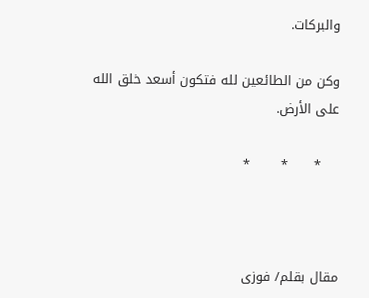والبركات.

وكن من الطائعين لله فتكون أسعد خلق الله على الأرض.

    *      *       *



مقال بقلم/ فوزى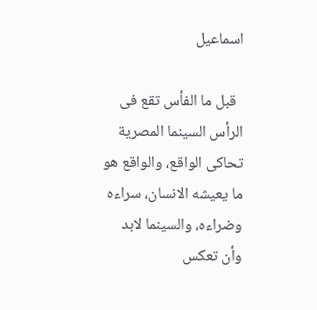اسماعيل

  قبل ما الفأس تقع فى الرأس السينما المصرية تحاكى الواقع، والواقع هو ما يعيشه الانسان، سراءه وضراءه، والسينما لابد وأن تعكس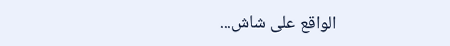الواقع على شاش...